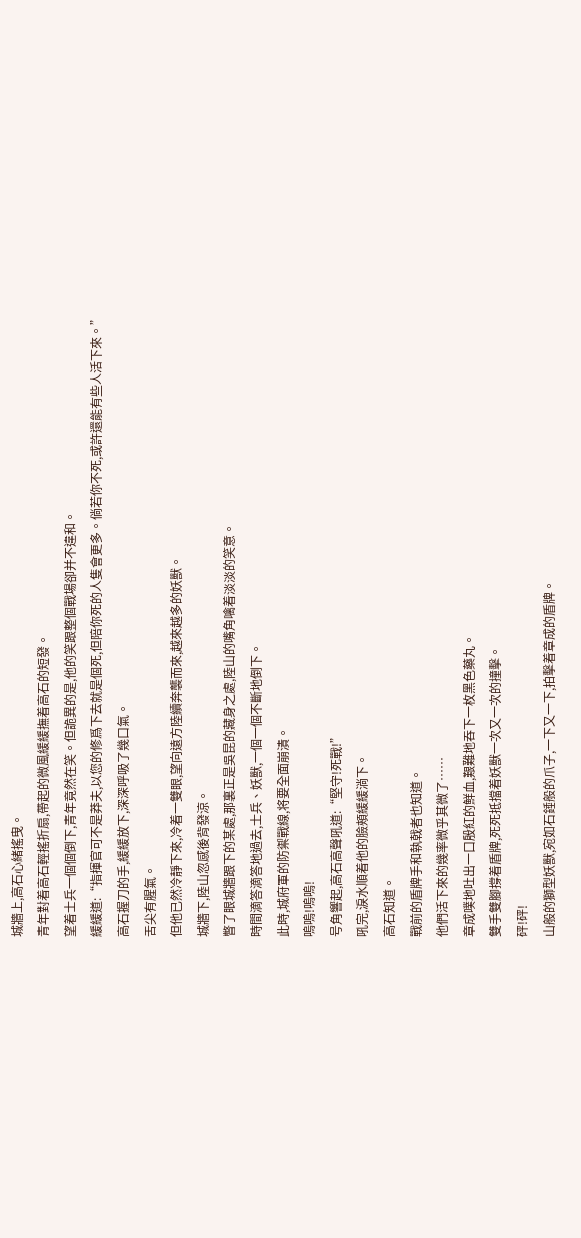城牆上,高石心緒搖曳。
青年對着高石輕搖折扇,帶起的微風緩緩撫着高石的短發。
望着士兵一個個倒下,青年竟然在笑。但詭異的是,他的笑跟整個戰場卻并不違和。
緩緩道:“指揮官可不是莽夫,以您的修爲下去就是個死,但陪你死的人隻會更多。倘若你不死,或許還能有些人活下來。”
高石握刀的手,緩緩放下,深深呼吸了幾口氣。
舌尖有腥氣。
但他已然冷靜下來,冷着一雙眼,望向遠方陸續奔襲而來,越來越多的妖獸。
城牆下,陸山忽感後背發涼。
瞥了眼城牆跟下的某處,那裏正是吳昆的藏身之處,陸山的嘴角噙着淡淡的笑意。
時間滴答滴答地過去,士兵、妖獸,一個一個不斷地倒下。
此時,城府軍的防禦戰線,将要全面崩潰。
嗚嗚!嗚嗚!
号角響起,高石高聲吼道:“堅守!死戰!”
吼完,淚水順着他的臉頰緩緩淌下。
高石知道。
戰前的盾牌手和執戟者也知道。
他們活下來的幾率微乎其微了……
章成噗地吐出一口殷紅的鮮血,艱難地吞下一枚黑色藥丸。
雙手雙腳撐着盾牌,死死抵擋着妖獸一次又一次的撞擊。
砰!砰!
山般的獅型妖獸,宛如石錘般的爪子,一下又一下,拍擊着章成的盾牌。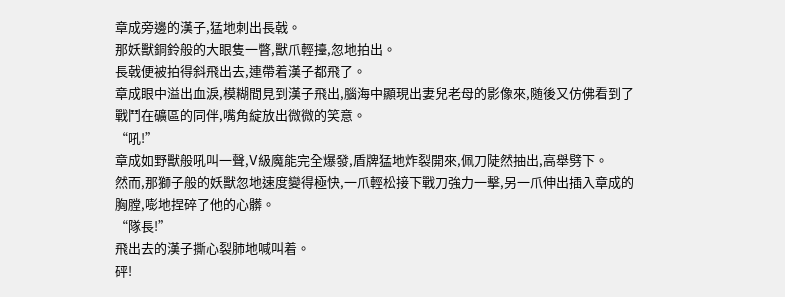章成旁邊的漢子,猛地刺出長戟。
那妖獸銅鈴般的大眼隻一瞥,獸爪輕擡,忽地拍出。
長戟便被拍得斜飛出去,連帶着漢子都飛了。
章成眼中溢出血淚,模糊間見到漢子飛出,腦海中顯現出妻兒老母的影像來,随後又仿佛看到了戰鬥在礦區的同伴,嘴角綻放出微微的笑意。
“吼!”
章成如野獸般吼叫一聲,V級魔能完全爆發,盾牌猛地炸裂開來,佩刀陡然抽出,高舉劈下。
然而,那獅子般的妖獸忽地速度變得極快,一爪輕松接下戰刀強力一擊,另一爪伸出插入章成的胸膛,嘭地捏碎了他的心髒。
“隊長!”
飛出去的漢子撕心裂肺地喊叫着。
砰!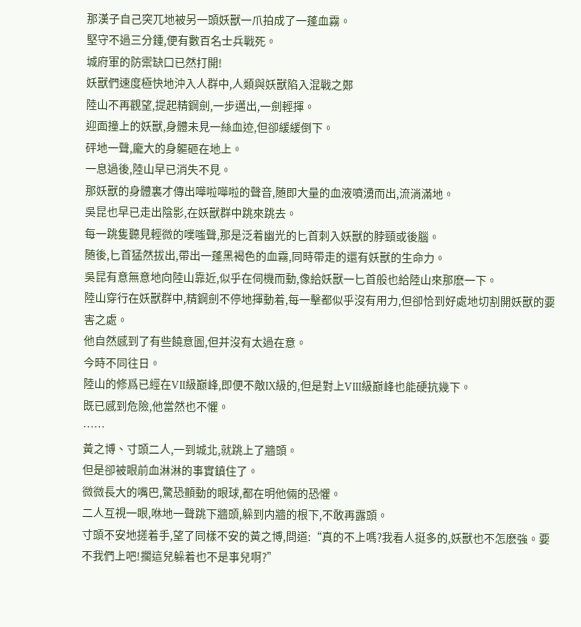那漢子自己突兀地被另一頭妖獸一爪拍成了一蓬血霧。
堅守不過三分鍾,便有數百名士兵戰死。
城府軍的防禦缺口已然打開!
妖獸們速度極快地沖入人群中,人類與妖獸陷入混戰之鄭
陸山不再觀望,提起精鋼劍,一步邁出,一劍輕揮。
迎面撞上的妖獸,身體未見一絲血迹,但卻緩緩倒下。
砰地一聲,龐大的身軀砸在地上。
一息過後,陸山早已消失不見。
那妖獸的身體裏才傳出嘩啦嘩啦的聲音,随即大量的血液噴湧而出,流淌滿地。
吳昆也早已走出陰影,在妖獸群中跳來跳去。
每一跳隻聽見輕微的噗嗤聲,那是泛着幽光的匕首刺入妖獸的脖頸或後腦。
随後,匕首猛然拔出,帶出一蓬黑褐色的血霧,同時帶走的還有妖獸的生命力。
吳昆有意無意地向陸山靠近,似乎在伺機而動,像給妖獸一匕首般也給陸山來那麽一下。
陸山穿行在妖獸群中,精鋼劍不停地揮動着,每一擊都似乎沒有用力,但卻恰到好處地切割開妖獸的要害之處。
他自然感到了有些饒意圖,但并沒有太過在意。
今時不同往日。
陸山的修爲已經在VII級巅峰,即便不敵IX級的,但是對上VIII級巅峰也能硬抗幾下。
既已感到危險,他當然也不懼。
……
黃之博、寸頭二人,一到城北,就跳上了牆頭。
但是卻被眼前血淋淋的事實鎮住了。
微微長大的嘴巴,驚恐顫動的眼球,都在明他倆的恐懼。
二人互視一眼,咻地一聲跳下牆頭,躲到内牆的根下,不敢再露頭。
寸頭不安地搓着手,望了同樣不安的黃之博,問道:“真的不上嗎?我看人挺多的,妖獸也不怎麽強。要不我們上吧!擱這兒躲着也不是事兒啊?”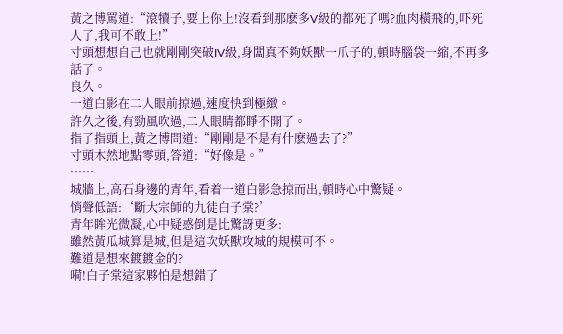黃之博罵道:“滾犢子,要上你上!沒看到那麽多V級的都死了嗎?血肉橫飛的,吓死人了,我可不敢上!”
寸頭想想自己也就剛剛突破IV級,身闆真不夠妖獸一爪子的,頓時腦袋一縮,不再多話了。
良久。
一道白影在二人眼前掠過,速度快到極緻。
許久之後,有勁風吹過,二人眼睛都睜不開了。
指了指頭上,黃之博問道:“剛剛是不是有什麽過去了?”
寸頭木然地點零頭,答道:“好像是。”
……
城牆上,高石身邊的青年,看着一道白影急掠而出,頓時心中驚疑。
悄聲低語:‘斷大宗師的九徒白子棠?’
青年眸光微凝,心中疑惑倒是比驚訝更多:
雖然黃瓜城算是城,但是這次妖獸攻城的規模可不。
難道是想來鍍鍍金的?
嗬!白子棠這家夥怕是想錯了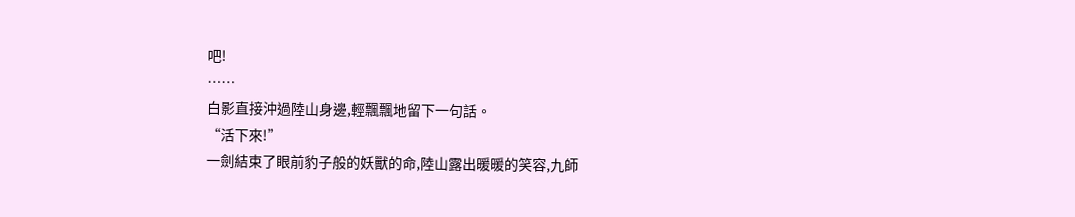吧!
……
白影直接沖過陸山身邊,輕飄飄地留下一句話。
“活下來!”
一劍結束了眼前豹子般的妖獸的命,陸山露出暖暖的笑容,九師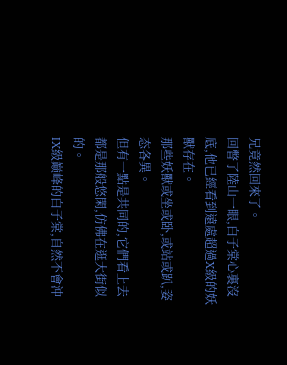兄竟然回來了。
回瞥了陸山一眼,白子棠心裏沒底,他已經看到遠處超過X級的妖獸存在。
那些妖獸或坐或卧,或站或趴,姿态各異。
但有一點是共同的,它們看上去都是那般悠閑,仿佛在逛大街似的。
IX級巅峰的白子棠,自然不會沖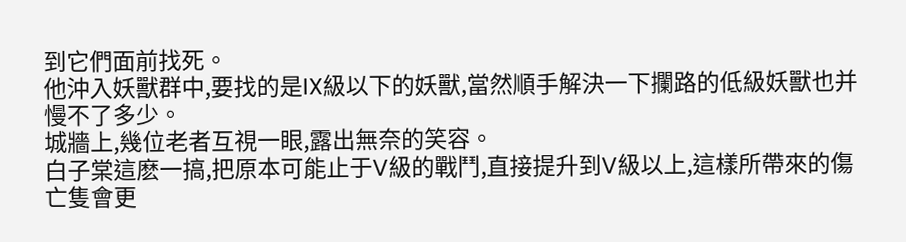到它們面前找死。
他沖入妖獸群中,要找的是IX級以下的妖獸,當然順手解決一下攔路的低級妖獸也并慢不了多少。
城牆上,幾位老者互視一眼,露出無奈的笑容。
白子棠這麽一搞,把原本可能止于V級的戰鬥,直接提升到V級以上,這樣所帶來的傷亡隻會更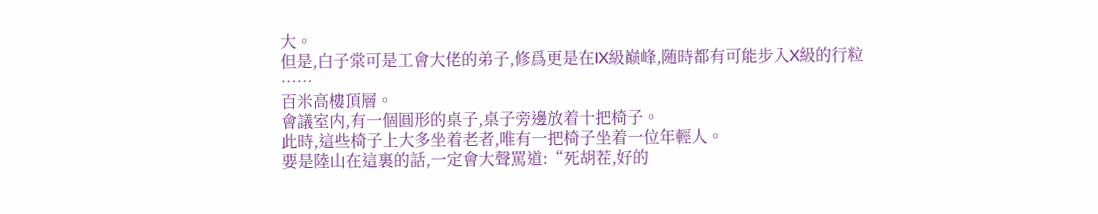大。
但是,白子棠可是工會大佬的弟子,修爲更是在IX級巅峰,随時都有可能步入X級的行粒
……
百米高樓頂層。
會議室内,有一個圓形的桌子,桌子旁邊放着十把椅子。
此時,這些椅子上大多坐着老者,唯有一把椅子坐着一位年輕人。
要是陸山在這裏的話,一定會大聲罵道:“死胡茬,好的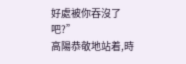好處被你吞沒了吧?”
高陽恭敬地站着,時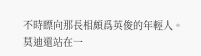不時瞟向那長相頗爲英俊的年輕人。
莫迪還站在一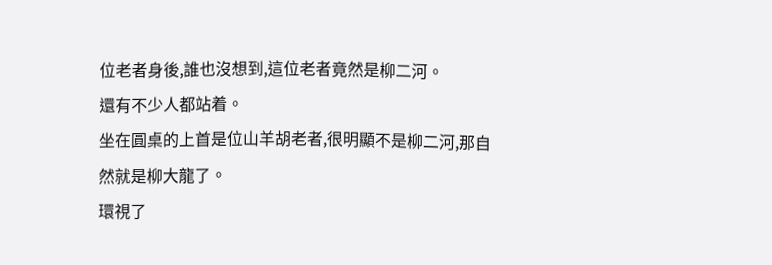位老者身後,誰也沒想到,這位老者竟然是柳二河。
還有不少人都站着。
坐在圓桌的上首是位山羊胡老者,很明顯不是柳二河,那自然就是柳大龍了。
環視了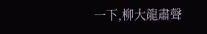一下,柳大龍肅聲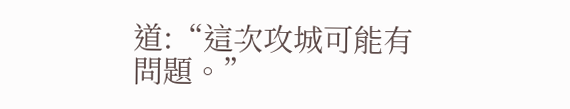道:“這次攻城可能有問題。”